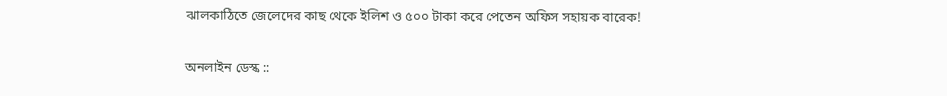ঝালকাঠিতে জেলেদের কাছ থেকে ইলিশ ও ৫০০ টাকা করে পেতেন অফিস সহায়ক বারেক!

অনলাইন ডেস্ক ::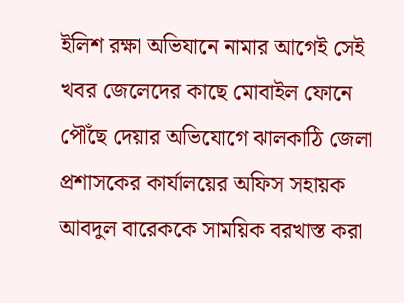ইলিশ রক্ষা অভিযানে নামার আগেই সেই খবর জেলেদের কাছে মোবাইল ফোনে পৌঁছে দেয়ার অভিযোগে ঝালকাঠি জেলা প্রশাসকের কার্যালয়ের অফিস সহায়ক আবদুল বারেককে সাময়িক বরখাস্ত করা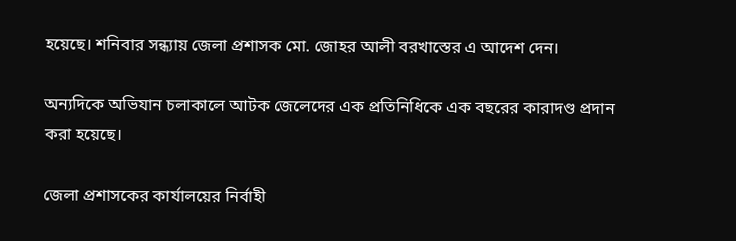হয়েছে। শনিবার সন্ধ্যায় জেলা প্রশাসক মো. জোহর আলী বরখাস্তের এ আদেশ দেন।

অন্যদিকে অভিযান চলাকালে আটক জেলেদের এক প্রতিনিধিকে এক বছরের কারাদণ্ড প্রদান করা হয়েছে।

জেলা প্রশাসকের কার্যালয়ের নির্বাহী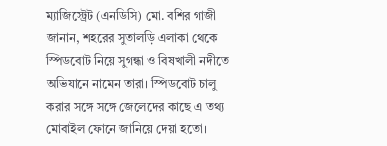ম্যাজিস্ট্রেট (এনডিসি) মো. বশির গাজী জানান, শহরের সুতালড়ি এলাকা থেকে স্পিডবোট নিয়ে সুগন্ধা ও বিষখালী নদীতে অভিযানে নামেন তারা। স্পিডবোট চালু করার সঙ্গে সঙ্গে জেলেদের কাছে এ তথ্য মোবাইল ফোনে জানিয়ে দেয়া হতো।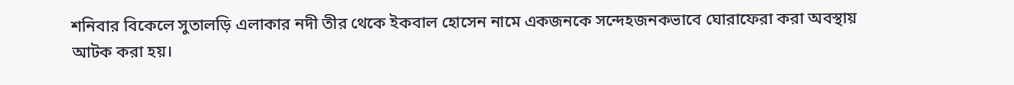শনিবার বিকেলে সুতালড়ি এলাকার নদী তীর থেকে ইকবাল হোসেন নামে একজনকে সন্দেহজনকভাবে ঘোরাফেরা করা অবস্থায় আটক করা হয়।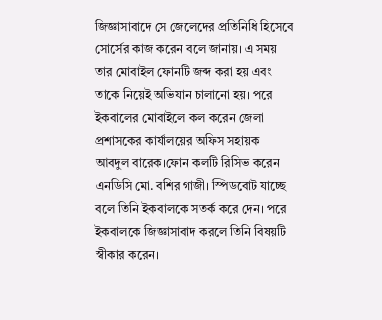জিজ্ঞাসাবাদে সে জেলেদের প্রতিনিধি হিসেবে সোর্সের কাজ করেন বলে জানায়। এ সময় তার মোবাইল ফোনটি জব্দ করা হয় এবং তাকে নিয়েই অভিযান চালানো হয়। পরে ইকবালের মোবাইলে কল করেন জেলা প্রশাসকের কার্যালয়ের অফিস সহায়ক আবদুল বারেক।ফোন কলটি রিসিভ করেন এনডিসি মো. বশির গাজী। স্পিডবোট যাচ্ছে বলে তিনি ইকবালকে সতর্ক করে দেন। পরে ইকবালকে জিজ্ঞাসাবাদ করলে তিনি বিষয়টি স্বীকার করেন।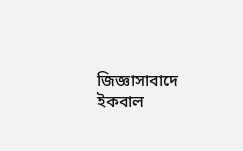জিজ্ঞাসাবাদে ইকবাল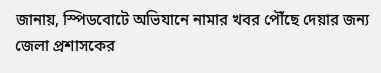জানায়, স্পিডবোটে অভিযানে নামার খবর পৌঁছে দেয়ার জন্য জেলা প্রশাসকের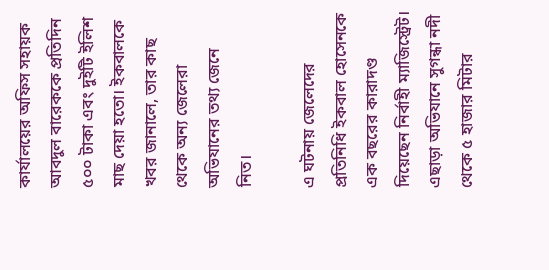কার্যালয়ের অফিস সহায়ক আবদুল বারেককে প্রতিদিন ৫০০ টাকা এবং দুইটি ইলিশ মাছ দেয়া হতো। ইকবালকে খবর জানালে, তার কাছ থেকে অন্য জেলেরা অভিযানের তথ্য জেনে নিত।

এ ঘটনায় জেলেদের প্রতিনিধি ইকবাল হোসেনকে এক বছরের কারাদণ্ড দিয়েছেন নির্বাহী ম্যাজিস্ট্রেট। এছাড়া অভিযানে সুগন্ধা নদী থেকে ৫ হাজার মিটার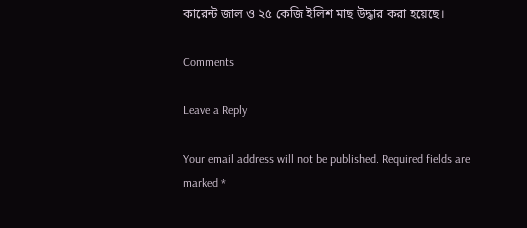কারেন্ট জাল ও ২৫ কেজি ইলিশ মাছ উদ্ধার করা হয়েছে।

Comments

Leave a Reply

Your email address will not be published. Required fields are marked *